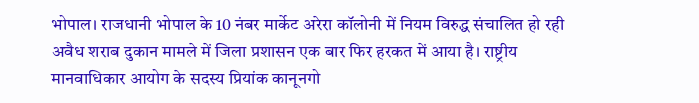भोपाल। राजधानी भोपाल के 10 नंबर मार्केट अरेरा कॉलोनी में नियम विरुद्ध संचालित हो रही अवैध शराब दुकान मामले में जिला प्रशासन एक बार फिर हरकत में आया है। राष्ट्रीय मानवाधिकार आयोग के सदस्य प्रियांक कानूनगो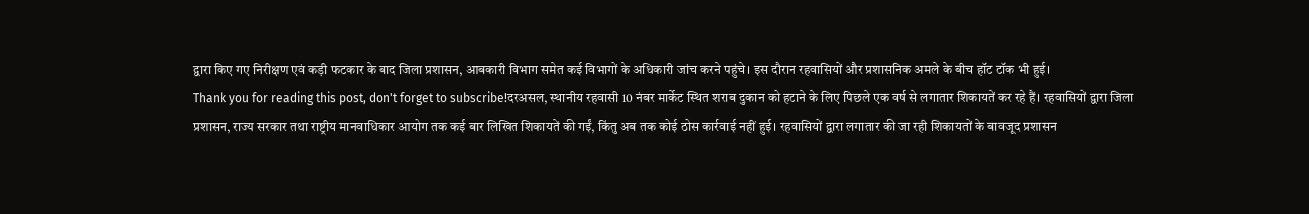द्वारा किए गए निरीक्षण एवं कड़ी फटकार के बाद जिला प्रशासन, आबकारी विभाग समेत कई विभागों के अधिकारी जांच करने पहुंचे। इस दौरान रहवासियों और प्रशासनिक अमले के बीच हॉट टॉक भी हुई।
Thank you for reading this post, don't forget to subscribe!दरअसल, स्थानीय रहवासी 10 नंबर मार्केट स्थित शराब दुकान को हटाने के लिए पिछले एक वर्ष से लगातार शिकायतें कर रहे हैं। रहवासियों द्वारा जिला प्रशासन, राज्य सरकार तथा राष्ट्रीय मानवाधिकार आयोग तक कई बार लिखित शिकायतें की गईं, किंतु अब तक कोई ठोस कार्रवाई नहीं हुई। रहवासियों द्वारा लगातार की जा रही शिकायतों के बावजूद प्रशासन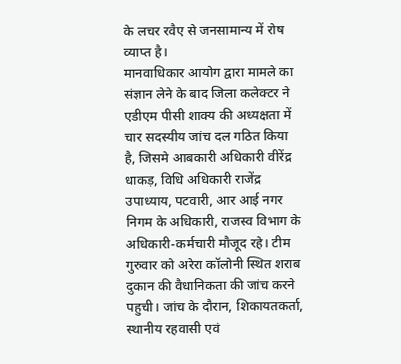के लचर रवैए से जनसामान्य में रोष व्याप्त है।
मानवाधिकार आयोग द्वारा मामले का संज्ञान लेने के बाद जिला कलेक्टर ने एडीएम पीसी शाक्य की अध्यक्षता में चार सदस्यीय जांच दल गठित किया है, जिसमे आबकारी अधिकारी वीरेंद्र धाकड़, विधि अधिकारी राजेंद्र उपाध्याय, पटवारी, आर आई नगर निगम के अधिकारी, राजस्व विभाग के अधिकारी-कर्मचारी मौजूद रहे। टीम गुरुवार को अरेरा कॉलोनी स्थित शराब दुकान की वैधानिकता की जांच करने पहुची। जांच के दौरान, शिकायतकर्ता, स्थानीय रहवासी एवं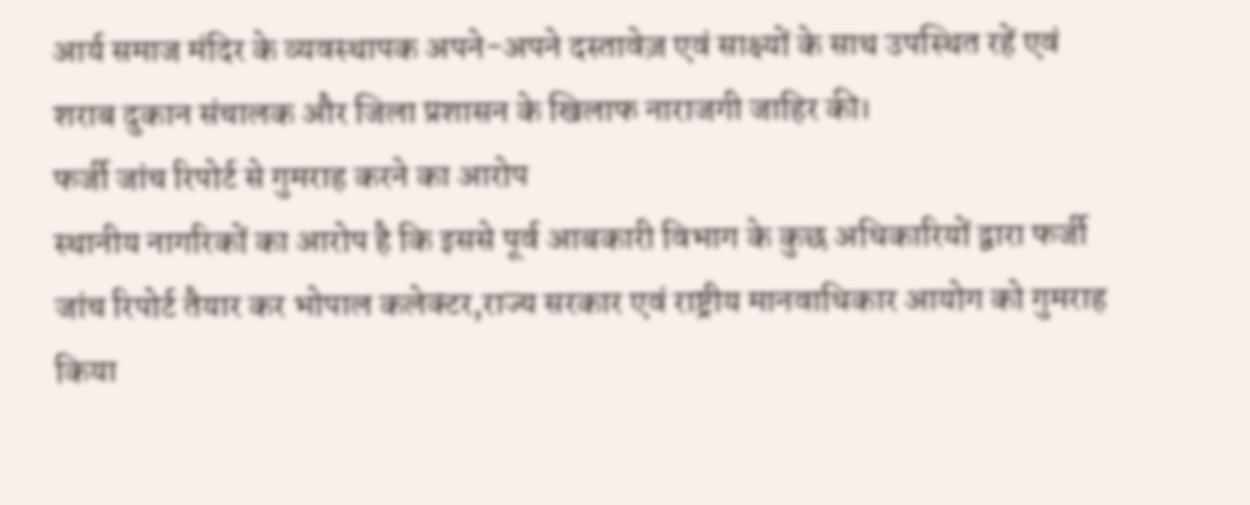आर्य समाज मंदिर के व्यवस्थापक अपने-अपने दस्तावेज़ एवं साक्ष्यों के साथ उपस्थित रहें एवं शराब दुकान संचालक और जिला प्रशासन के खिलाफ नाराजगी जाहिर की।
फर्जी जांच रिपोर्ट से गुमराह करने का आरोप
स्थानीय नागरिकों का आरोप है कि इससे पूर्व आबकारी विभाग के कुछ अधिकारियों द्वारा फर्जी जांच रिपोर्ट तैयार कर भोपाल कलेक्टर,राज्य सरकार एवं राष्ट्रीय मानवाधिकार आयोग को गुमराह किया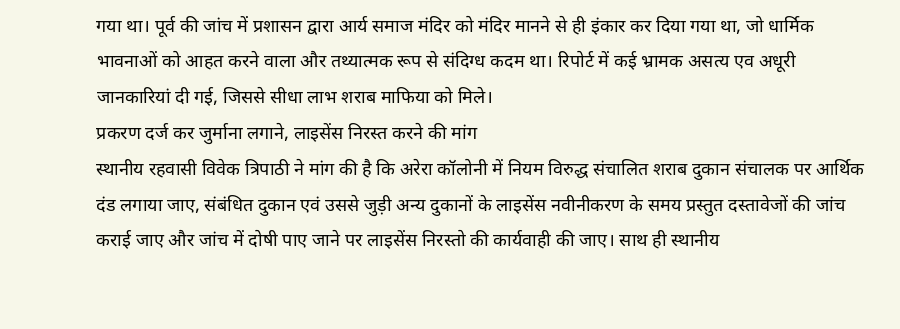गया था। पूर्व की जांच में प्रशासन द्वारा आर्य समाज मंदिर को मंदिर मानने से ही इंकार कर दिया गया था, जो धार्मिक भावनाओं को आहत करने वाला और तथ्यात्मक रूप से संदिग्ध कदम था। रिपोर्ट में कई भ्रामक असत्य एव अधूरी जानकारियां दी गई, जिससे सीधा लाभ शराब माफिया को मिले।
प्रकरण दर्ज कर जुर्माना लगाने, लाइसेंस निरस्त करने की मांग
स्थानीय रहवासी विवेक त्रिपाठी ने मांग की है कि अरेरा कॉलोनी में नियम विरुद्ध संचालित शराब दुकान संचालक पर आर्थिक दंड लगाया जाए, संबंधित दुकान एवं उससे जुड़ी अन्य दुकानों के लाइसेंस नवीनीकरण के समय प्रस्तुत दस्तावेजों की जांच कराई जाए और जांच में दोषी पाए जाने पर लाइसेंस निरस्तो की कार्यवाही की जाए। साथ ही स्थानीय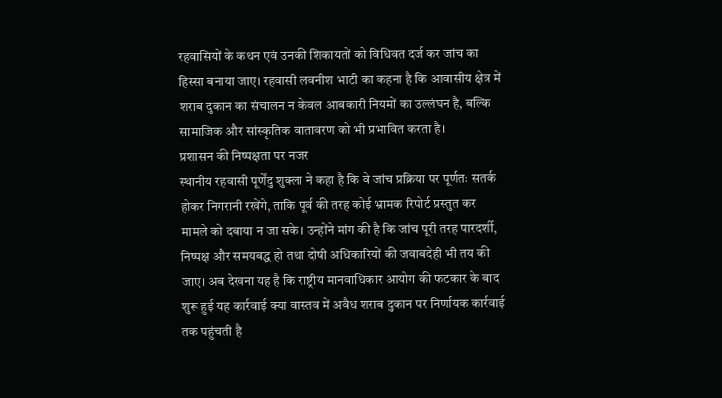रहवासियों के कथन एवं उनकी शिकायतों को विधिवत दर्ज कर जांच का हिस्सा बनाया जाए। रहवासी लवनीश भाटी का कहना है कि आवासीय क्षेत्र में शराब दुकान का संचालन न केवल आबकारी नियमों का उल्लंघन है, बल्कि सामाजिक और सांस्कृतिक वातावरण को भी प्रभावित करता है।
प्रशासन की निष्पक्षता पर नजर
स्थानीय रहवासी पूर्णेंदु शुक्ला ने कहा है कि वे जांच प्रक्रिया पर पूर्णतः सतर्क होकर निगरानी रखेंगे, ताकि पूर्व की तरह कोई भ्रामक रिपोर्ट प्रस्तुत कर मामले को दबाया न जा सके। उन्होंने मांग की है कि जांच पूरी तरह पारदर्शी, निष्पक्ष और समयबद्ध हो तथा दोषी अधिकारियों की जवाबदेही भी तय की जाए। अब देखना यह है कि राष्ट्रीय मानवाधिकार आयोग की फटकार के बाद शुरू हुई यह कार्रवाई क्या वास्तव में अवैध शराब दुकान पर निर्णायक कार्रवाई तक पहुंचती है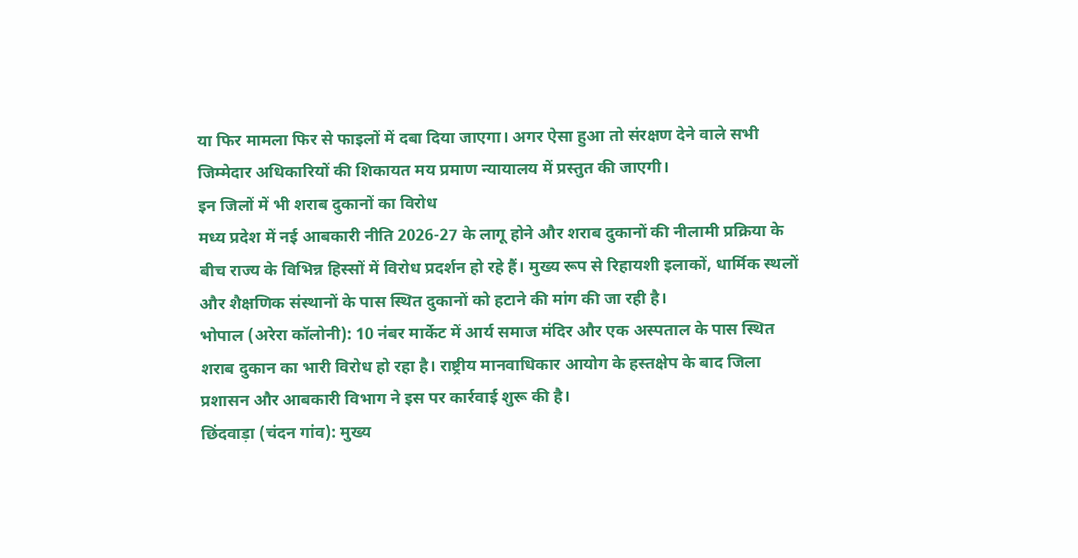या फिर मामला फिर से फाइलों में दबा दिया जाएगा। अगर ऐसा हुआ तो संरक्षण देने वाले सभी जिम्मेदार अधिकारियों की शिकायत मय प्रमाण न्यायालय में प्रस्तुत की जाएगी।
इन जिलों में भी शराब दुकानों का विरोध
मध्य प्रदेश में नई आबकारी नीति 2026-27 के लागू होने और शराब दुकानों की नीलामी प्रक्रिया के बीच राज्य के विभिन्न हिस्सों में विरोध प्रदर्शन हो रहे हैं। मुख्य रूप से रिहायशी इलाकों, धार्मिक स्थलों और शैक्षणिक संस्थानों के पास स्थित दुकानों को हटाने की मांग की जा रही है।
भोपाल (अरेरा कॉलोनी): 10 नंबर मार्केट में आर्य समाज मंदिर और एक अस्पताल के पास स्थित शराब दुकान का भारी विरोध हो रहा है। राष्ट्रीय मानवाधिकार आयोग के हस्तक्षेप के बाद जिला प्रशासन और आबकारी विभाग ने इस पर कार्रवाई शुरू की है।
छिंदवाड़ा (चंदन गांव): मुख्य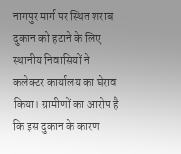नागपुर मार्ग पर स्थित शराब दुकान को हटाने के लिए स्थानीय निवासियों ने कलेक्टर कार्यालय का घेराव किया। ग्रामीणों का आरोप है कि इस दुकान के कारण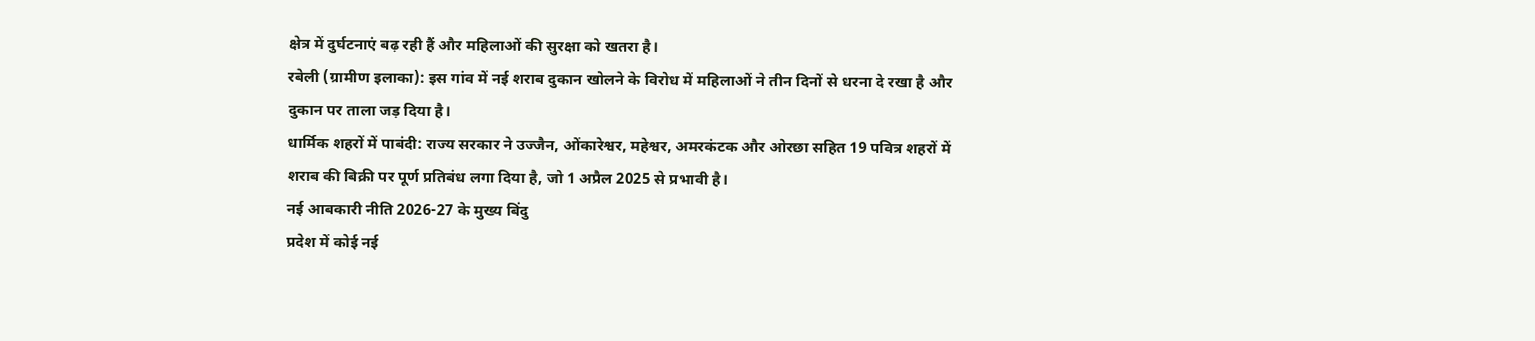क्षेत्र में दुर्घटनाएं बढ़ रही हैं और महिलाओं की सुरक्षा को खतरा है।
रबेली (ग्रामीण इलाका): इस गांव में नई शराब दुकान खोलने के विरोध में महिलाओं ने तीन दिनों से धरना दे रखा है और दुकान पर ताला जड़ दिया है।
धार्मिक शहरों में पाबंदी: राज्य सरकार ने उज्जैन, ओंकारेश्वर, महेश्वर, अमरकंटक और ओरछा सहित 19 पवित्र शहरों में शराब की बिक्री पर पूर्ण प्रतिबंध लगा दिया है, जो 1 अप्रैल 2025 से प्रभावी है।
नई आबकारी नीति 2026-27 के मुख्य बिंदु
प्रदेश में कोई नई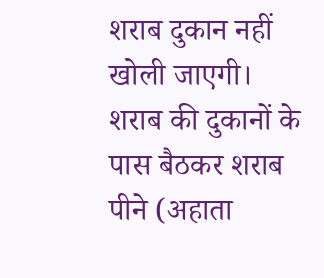शराब दुकान नहीं खोली जाएगी।
शराब की दुकानों के पास बैठकर शराब पीने (अहाता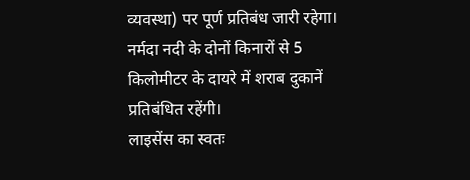व्यवस्था) पर पूर्ण प्रतिबंध जारी रहेगा।
नर्मदा नदी के दोनों किनारों से 5 किलोमीटर के दायरे में शराब दुकानें प्रतिबंधित रहेंगी।
लाइसेंस का स्वतः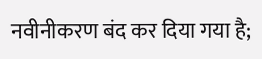नवीनीकरण बंद कर दिया गया है;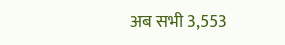अब सभी 3,553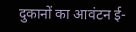दुकानों का आवंटन ई-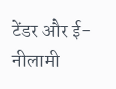टेंडर और ई-नीलामी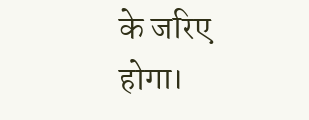के जरिए होगा।